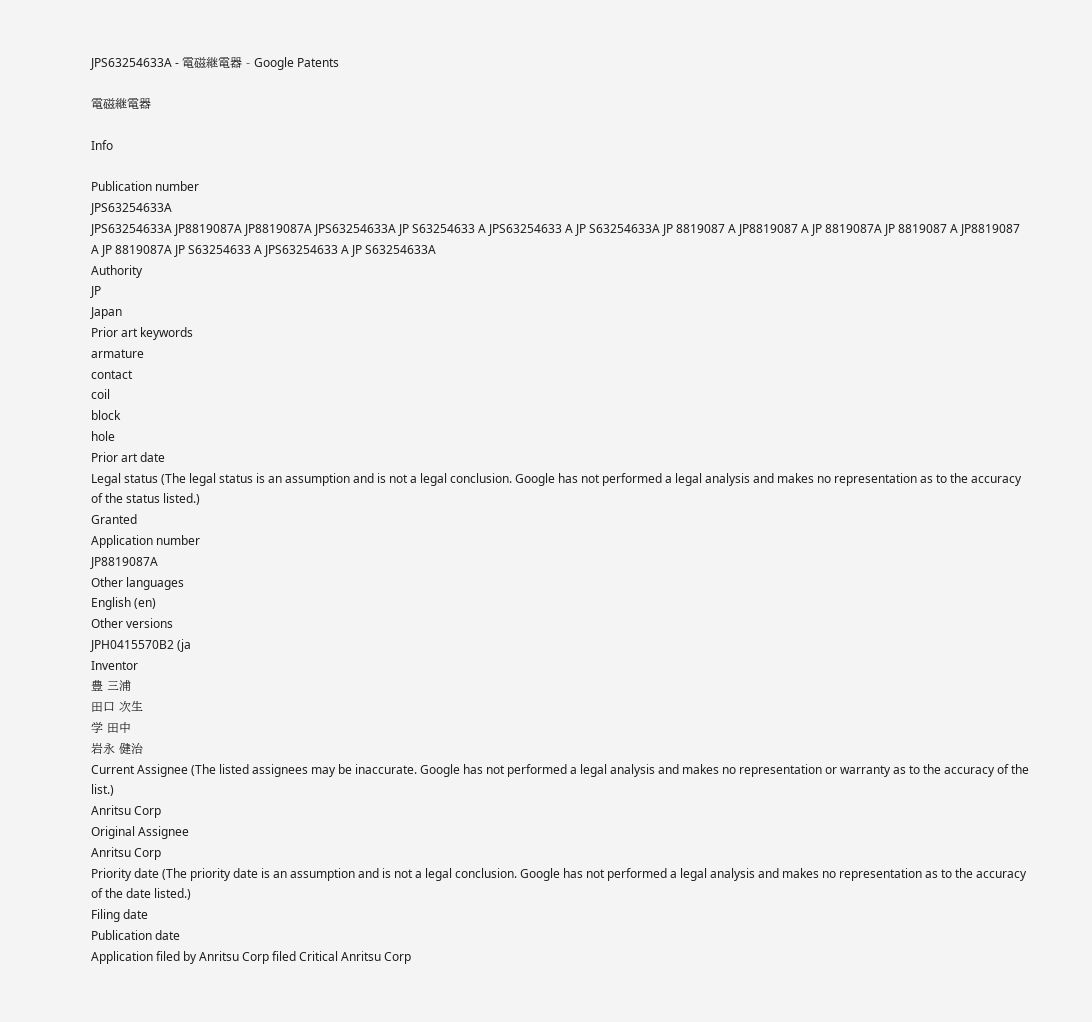JPS63254633A - 電磁継電器 - Google Patents

電磁継電器

Info

Publication number
JPS63254633A
JPS63254633A JP8819087A JP8819087A JPS63254633A JP S63254633 A JPS63254633 A JP S63254633A JP 8819087 A JP8819087 A JP 8819087A JP 8819087 A JP8819087 A JP 8819087A JP S63254633 A JPS63254633 A JP S63254633A
Authority
JP
Japan
Prior art keywords
armature
contact
coil
block
hole
Prior art date
Legal status (The legal status is an assumption and is not a legal conclusion. Google has not performed a legal analysis and makes no representation as to the accuracy of the status listed.)
Granted
Application number
JP8819087A
Other languages
English (en)
Other versions
JPH0415570B2 (ja
Inventor
豊 三浦
田口 次生
学 田中
岩永 健治
Current Assignee (The listed assignees may be inaccurate. Google has not performed a legal analysis and makes no representation or warranty as to the accuracy of the list.)
Anritsu Corp
Original Assignee
Anritsu Corp
Priority date (The priority date is an assumption and is not a legal conclusion. Google has not performed a legal analysis and makes no representation as to the accuracy of the date listed.)
Filing date
Publication date
Application filed by Anritsu Corp filed Critical Anritsu Corp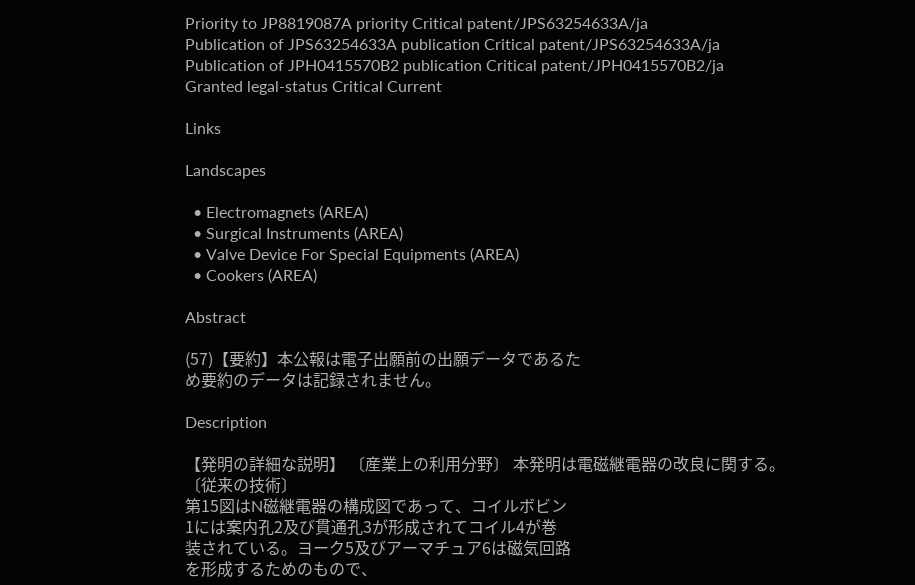Priority to JP8819087A priority Critical patent/JPS63254633A/ja
Publication of JPS63254633A publication Critical patent/JPS63254633A/ja
Publication of JPH0415570B2 publication Critical patent/JPH0415570B2/ja
Granted legal-status Critical Current

Links

Landscapes

  • Electromagnets (AREA)
  • Surgical Instruments (AREA)
  • Valve Device For Special Equipments (AREA)
  • Cookers (AREA)

Abstract

(57)【要約】本公報は電子出願前の出願データであるた
め要約のデータは記録されません。

Description

【発明の詳細な説明】 〔産業上の利用分野〕 本発明は電磁継電器の改良に関する。
〔従来の技術〕
第15図はN磁継電器の構成図であって、コイルボビン
1には案内孔2及び貫通孔3が形成されてコイル4が巻
装されている。ヨーク5及びアーマチュア6は磁気回路
を形成するためのもので、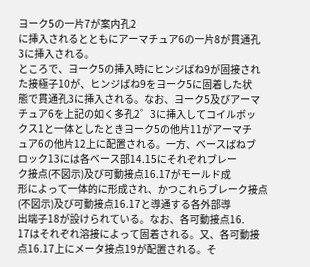ヨーク5の一片7が案内孔2
に挿入されるとともにアーマチュア6の一片8が貫通孔
3に挿入される。
ところで、ヨーク5の挿入時にヒンジばね9が固接され
た接極子10が、ヒンジばね9をヨーク5に固着した状
態で貫通孔3に挿入される。なお、ヨーク5及びアーマ
チュア6を上記の如く多孔2゜3に挿入してコイルボッ
クス1と一体としたときヨーク5の他片11がアーマチ
ュア6の他片12上に配置される。一方、ベースばねブ
ロック13には各ベース部14.15にそれぞれブレー
ク接点(不図示)及び可動接点16.17がモールド成
形によって一体的に形成され、かつこれらブレーク接点
(不図示)及び可動接点16.17と導通する各外部導
出端子18が設けられている。なお、各可動接点16.
17はそれぞれ溶接によって固着される。又、各可動接
点16.17上にメータ接点19が配置される。そ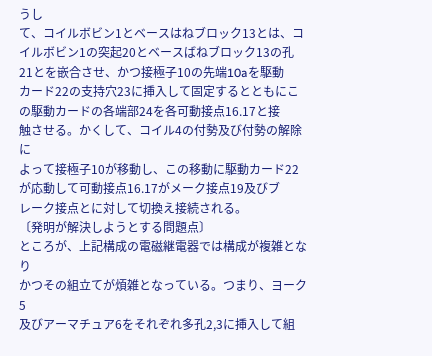うし
て、コイルボビン1とベースはねブロック13とは、コ
イルボビン1の突起20とベースばねブロック13の孔
21とを嵌合させ、かつ接極子10の先端10aを駆動
カード22の支持穴23に挿入して固定するとともにこ
の駆動カードの各端部24を各可動接点16.17と接
触させる。かくして、コイル4の付勢及び付勢の解除に
よって接極子10が移動し、この移動に駆動カード22
が応動して可動接点16.17がメーク接点19及びブ
レーク接点とに対して切換え接続される。
〔発明が解決しようとする問題点〕
ところが、上記構成の電磁継電器では構成が複雑となり
かつその組立てが煩雑となっている。つまり、ヨーク5
及びアーマチュア6をそれぞれ多孔2,3に挿入して組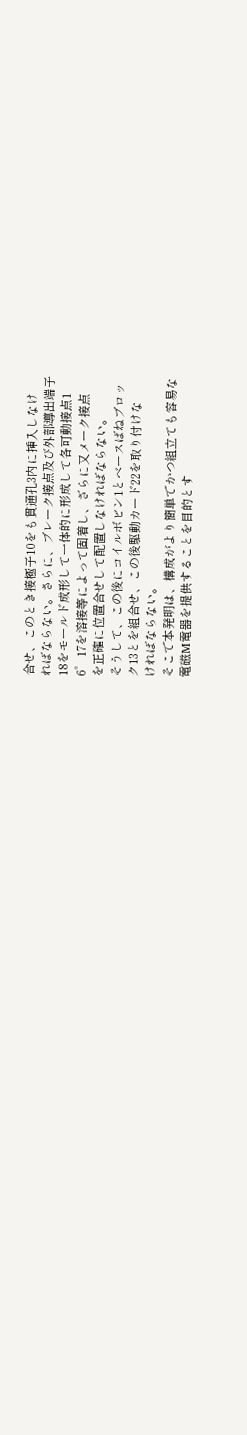合せ、このとき接極子10をも貫通孔3内に挿入しなけ
ればならない。さらに、ブレーク接点及び外部導出端子
18をモールド成形して一体的に形成して各可動接点1
6゜17を溶接等によって固着し、ざらに又メーク接点
を正確に位置合せして配置しなければならない。
そうして、この後にコイルボビン1とベースばねブロッ
ク13とを組合せ、この後駆動カード22を取り付けな
ければならない。
そこで本発明は、構成がより簡単でかつ組立ても容易な
電磁M電器を提供することを目的とす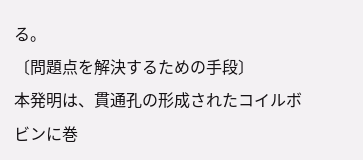る。
〔問題点を解決するための手段〕
本発明は、貫通孔の形成されたコイルボビンに巻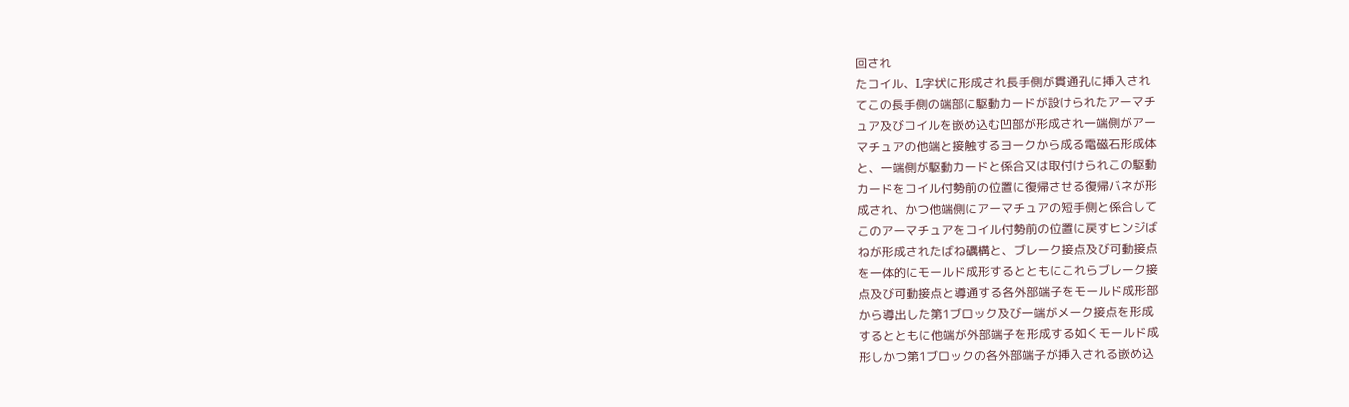回され
たコイル、L字状に形成され長手側が貫通孔に挿入され
てこの長手側の端部に駆動カードが設けられたアーマチ
ュア及びコイルを嵌め込む凹部が形成され一端側がアー
マチュアの他端と接触するヨークから成る電磁石形成体
と、一端側が駆動カードと係合又は取付けられこの駆動
カードをコイル付勢前の位置に復帰させる復帰バネが形
成され、かつ他端側にアーマチュアの短手側と係合して
このアーマチュアをコイル付勢前の位置に戻すヒンジば
ねが形成されたばね礪構と、ブレーク接点及び可動接点
を一体的にモールド成形するとともにこれらブレーク接
点及び可動接点と導通する各外部端子をモールド成形部
から導出した第1ブロック及び一端がメーク接点を形成
するとともに他端が外部端子を形成する如くモールド成
形しかつ第1ブロックの各外部端子が挿入される嵌め込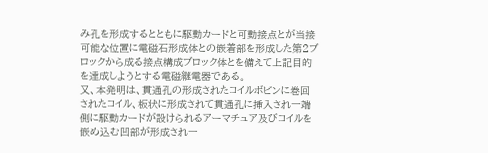み孔を形成するとともに駆動カードと可動接点とが当接
可能な位置に電磁石形成体との嵌着部を形成した第2ブ
ロックから成る接点構成ブロック体とを備えて上記目的
を達成しようとする電磁継電器である。
又、本発明は、貫通孔の形成されたコイルボビンに巻回
されたコイル、板状に形成されて貫通孔に挿入され一端
側に駆動カードが設けられるアーマチュア及びコイルを
嵌め込む凹部が形成され一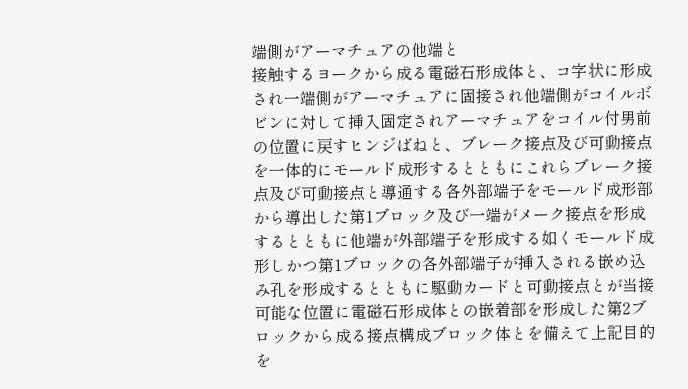端側がアーマチュアの他端と
接触するヨークから成る電磁石形成体と、コ字状に形成
され一端側がアーマチュアに固接され他端側がコイルボ
ビンに対して挿入固定されアーマチュアをコイル付男前
の位置に戻すヒンジばねと、ブレーク接点及び可動接点
を一体的にモールド成形するとともにこれらブレーク接
点及び可動接点と導通する各外部端子をモールド成形部
から導出した第1ブロック及び一端がメーク接点を形成
するとともに他端が外部端子を形成する如くモールド成
形しかつ第1ブロックの各外部端子が挿入される嵌め込
み孔を形成するとともに駆動カードと可動接点とが当接
可能な位置に電磁石形成体との嵌着部を形成した第2ブ
ロックから成る接点構成ブロック体とを備えて上記目的
を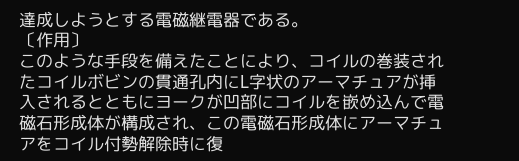達成しようとする電磁継電器である。
〔作用〕
このような手段を備えたことにより、コイルの巻装され
たコイルボビンの貫通孔内にL字状のアーマチュアが挿
入されるとともにヨークが凹部にコイルを嵌め込んで電
磁石形成体が構成され、この電磁石形成体にアーマチュ
アをコイル付勢解除時に復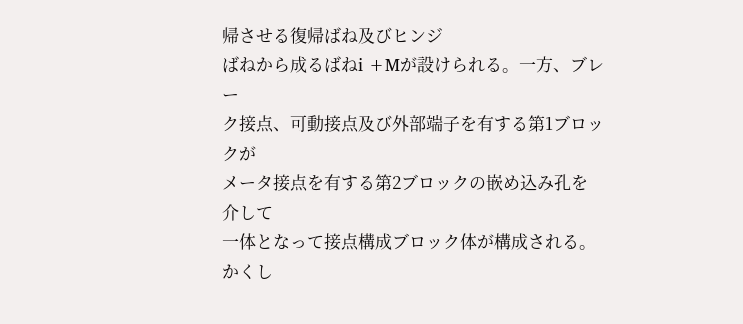帰させる復帰ばね及びヒンジ
ばねから成るばねi +Mが設けられる。一方、ブレー
ク接点、可動接点及び外部端子を有する第1ブロックが
メータ接点を有する第2ブロックの嵌め込み孔を介して
一体となって接点構成ブロック体が構成される。
かくし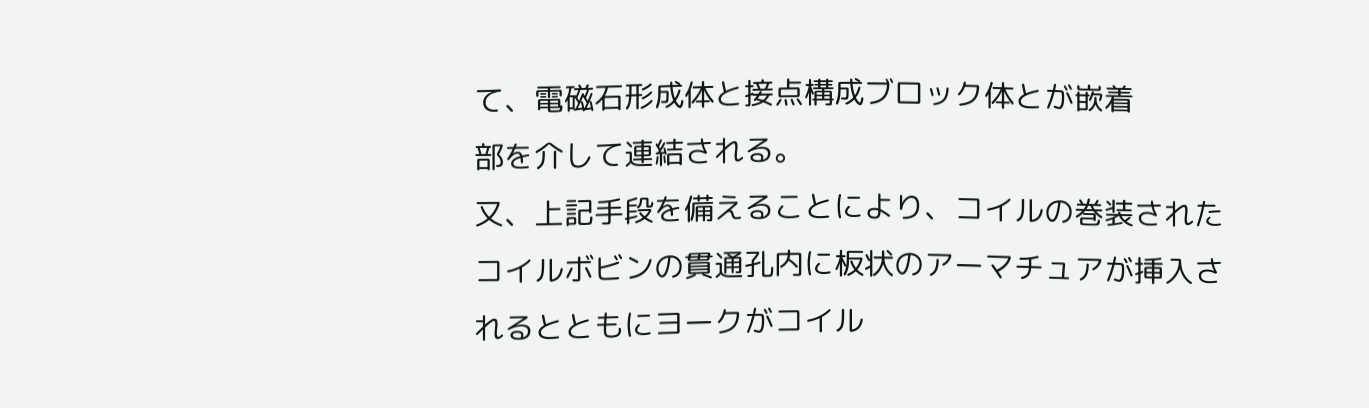て、電磁石形成体と接点構成ブロック体とが嵌着
部を介して連結される。
又、上記手段を備えることにより、コイルの巻装された
コイルボビンの貫通孔内に板状のアーマチュアが挿入さ
れるとともにヨークがコイル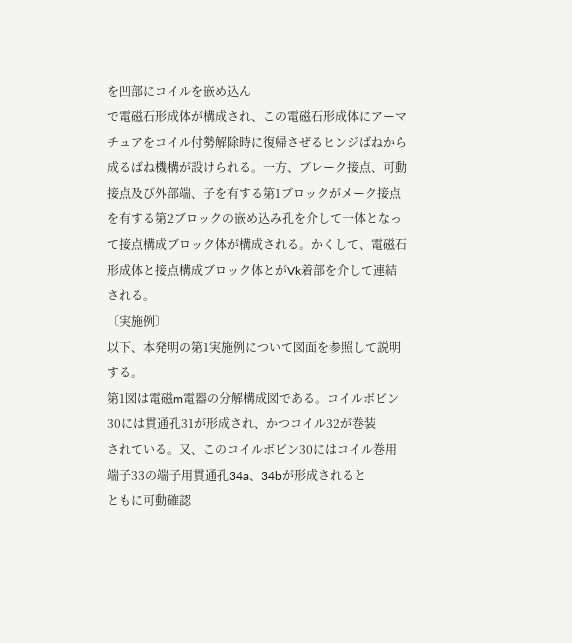を凹部にコイルを嵌め込ん
で電磁石形成体が構成され、この電磁石形成体にアーマ
チュアをコイル付勢解除時に復帰さぜるヒンジばねから
成るばね機構が設けられる。一方、ブレーク接点、可動
接点及び外部端、子を有する第1ブロックがメーク接点
を有する第2ブロックの嵌め込み孔を介して一体となっ
て接点構成ブロック体が構成される。かくして、電磁石
形成体と接点構成ブロック体とがVk着部を介して連結
される。
〔実施例〕
以下、本発明の第1実施例について図面を参照して説明
する。
第1図は電磁m電器の分解構成図である。コイルボビン
30には貫通孔31が形成され、かつコイル32が巻装
されている。又、このコイルボビン30にはコイル巻用
端子33の端子用貫通孔34a、34bが形成されると
ともに可動確認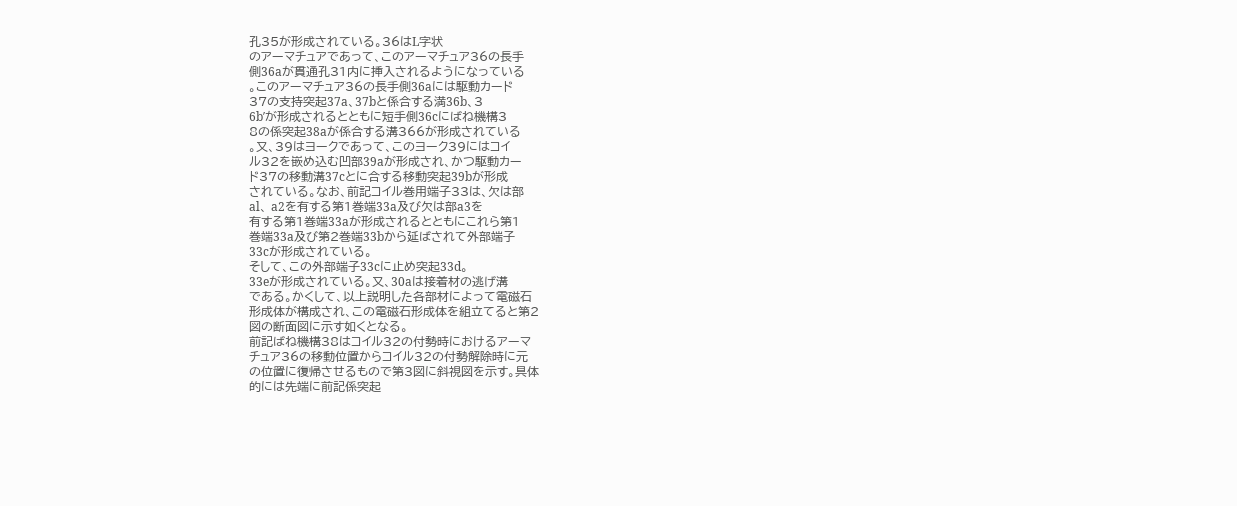孔35が形成されている。36はL字状
のアーマチュアであって、このアーマチュア36の長手
側36aが貫通孔31内に挿入されるようになっている
。このアーマチュア36の長手側36aには駆動カード
37の支持突起37a、37bと係合する満36b、3
6b′が形成されるとともに短手側36cにばね機構3
8の係突起38aが係合する溝366が形成されている
。又、39はヨークであって、このヨーク39にはコイ
ル32を嵌め込む凹部39aが形成され、かつ駆動カー
ド37の移動溝37cとに合する移動突起39bが形成
されている。なお、前記コイル巻用端子33は、欠は部
al、 a2を有する第1巻端33a及び欠は部a3を
有する第1巻端33aが形成されるとともにこれら第1
巻端33a及び第2巻端33bから延ばされて外部端子
33cが形成されている。
そして、この外部端子33cに止め突起33d。
33eが形成されている。又、30aは接着材の逃げ溝
である。かくして、以上説明した各部材によって電磁石
形成体が構成され、この電磁石形成体を組立てると第2
図の断面図に示す如くとなる。
前記ばね機構38はコイル32の付勢時におけるアーマ
チュア36の移動位置からコイル32の付勢解除時に元
の位置に復帰させるもので第3図に斜視図を示す。具体
的には先端に前記係突起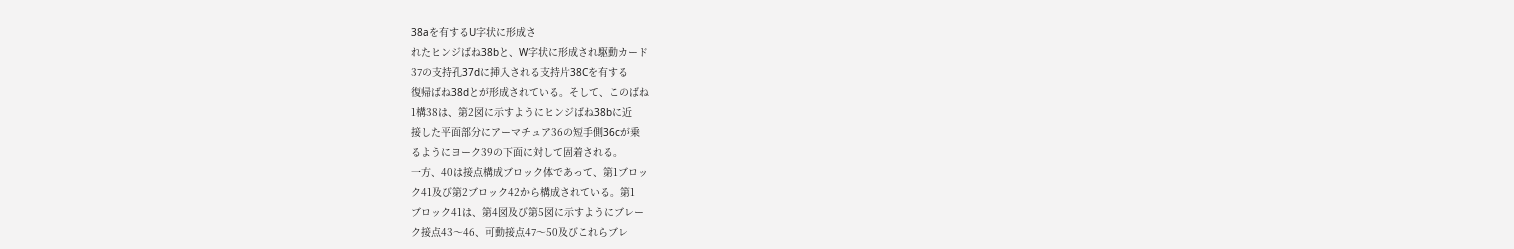38aを有するU字状に形成さ
れたヒンジばね38bと、W字状に形成され駆動カード
37の支持孔37dに挿入される支持片38Cを有する
復帰ばね38dとが形成されている。そして、このばね
1構38は、第2図に示すようにヒンジばね38bに近
接した平面部分にアーマチュア36の短手側36cが乗
るようにヨーク39の下面に対して固着される。
一方、40は接点構成ブロック体であって、第1ブロッ
ク41及び第2ブロック42から構成されている。第1
ブロック41は、第4図及び第5図に示すようにブレー
ク接点43〜46、可動接点47〜50及びこれらブレ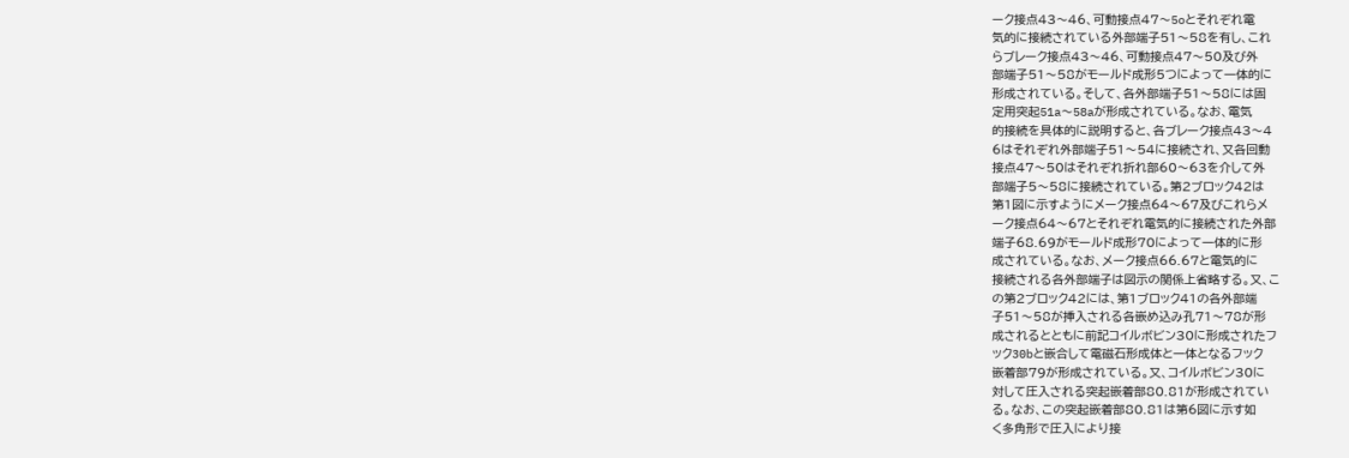ーク接点43〜46、可動接点47〜5oとそれぞれ電
気的に接続されている外部端子51〜58を有し、これ
らブレーク接点43〜46、可動接点47〜50及び外
部端子51〜58がモールド成形5つによって一体的に
形成されている。そして、各外部端子51〜58には固
定用突起51a〜58aが形成されている。なお、電気
的接続を具体的に説明すると、各ブレーク接点43〜4
6はそれぞれ外部端子51〜54に接続され、又各回動
接点47〜50はそれぞれ折れ部60〜63を介して外
部端子5〜58に接続されている。第2ブロック42は
第1図に示すようにメーク接点64〜67及びこれらメ
ーク接点64〜67とそれぞれ電気的に接続された外部
端子68.69がモールド成形70によって一体的に形
成されている。なお、メーク接点66.67と電気的に
接続される各外部端子は図示の関係上省略する。又、こ
の第2ブロック42には、第1ブロック41の各外部端
子51〜58が挿入される各嵌め込み孔71〜78が形
成されるとともに前記コイルボビン30に形成されたフ
ック30bと嵌合して電磁石形成体と一体となるフック
嵌着部79が形成されている。又、コイルボビン30に
対して圧入される突起嵌着部80.81が形成されてい
る。なお、この突起嵌着部80.81は第6図に示す如
く多角形で圧入により接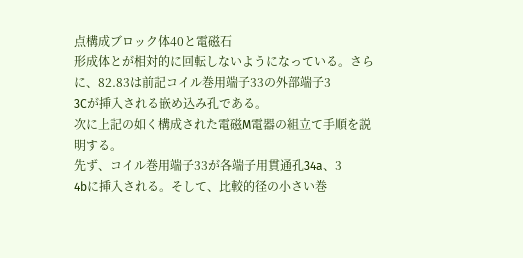点構成ブロック体40と電磁石
形成体とが相対的に回転しないようになっている。さら
に、82.83は前記コイル巻用端子33の外部端子3
3Cが挿入される嵌め込み孔である。
次に上記の如く構成された電磁M電器の組立て手順を説
明する。
先ず、コイル巻用端子33が各端子用貫通孔34a、3
4bに挿入される。そして、比較的径の小さい巻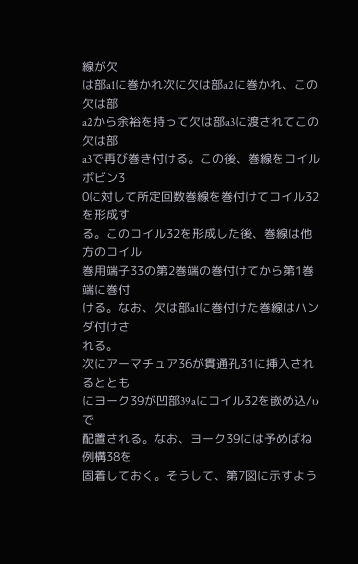線が欠
は部a1に巻かれ次に欠は部a2に巻かれ、この欠は部
a2から余裕を持って欠は部a3に渡されてこの欠は部
a3で再び巻き付ける。この後、巻線をコイルボビン3
0に対して所定回数巻線を巻付けてコイル32を形成す
る。このコイル32を形成した後、巻線は他方のコイル
巻用端子33の第2巻端の巻付けてから第1巻端に巻付
ける。なお、欠は部a1に巻付けた巻線はハンダ付けさ
れる。
次にアーマチュア36が貫通孔31に挿入されるととも
にヨーク39が凹部39aにコイル32を嵌め込/υで
配置される。なお、ヨーク39には予めばね例構38を
固着しておく。そうして、第7図に示すよう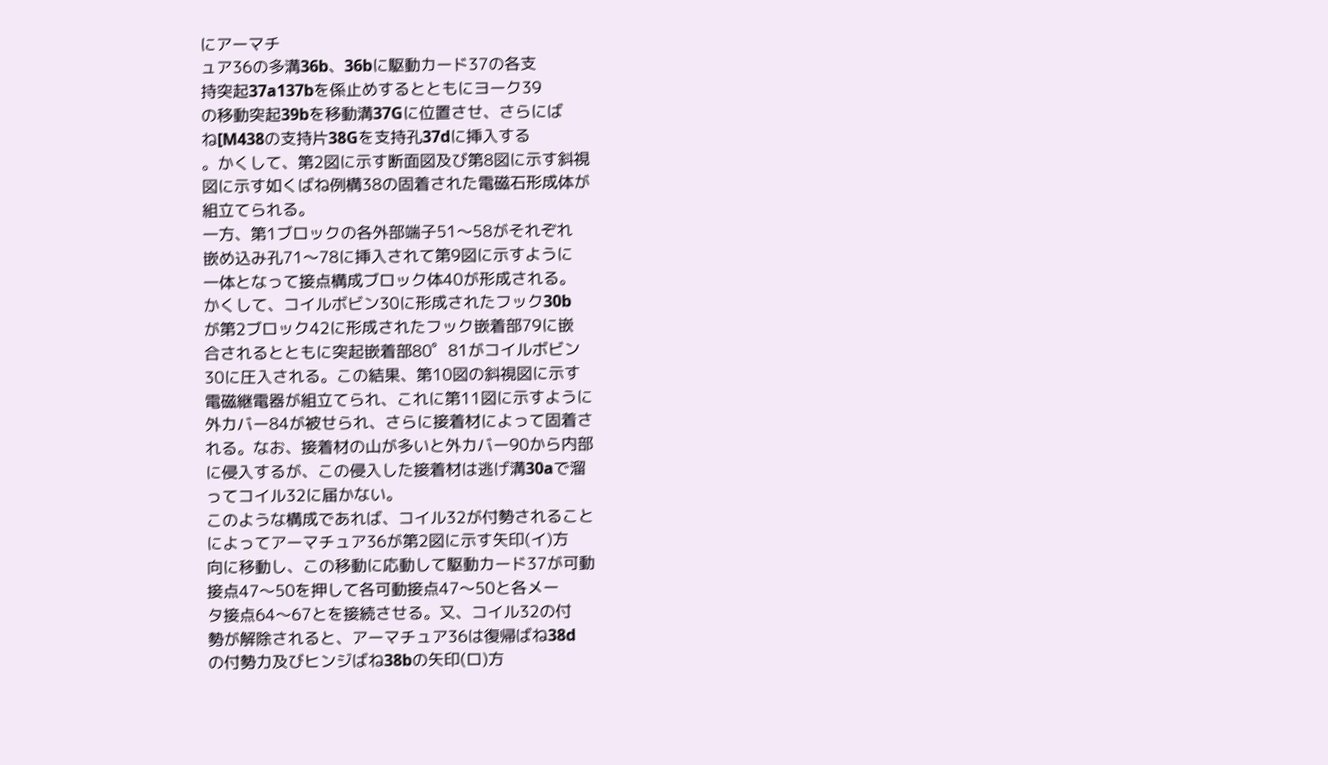にアーマチ
ュア36の多溝36b、36bに駆動カード37の各支
持突起37a137bを係止めするとともにヨーク39
の移動突起39bを移動溝37Gに位置させ、さらにば
ね[M438の支持片38Gを支持孔37dに挿入する
。かくして、第2図に示す断面図及び第8図に示す斜視
図に示す如くばね例構38の固着された電磁石形成体が
組立てられる。
一方、第1ブロックの各外部端子51〜58がそれぞれ
嵌め込み孔71〜78に挿入されて第9図に示すように
一体となって接点構成ブロック体40が形成される。
かくして、コイルボビン30に形成されたフック30b
が第2ブロック42に形成されたフック嵌着部79に嵌
合されるとともに突起嵌着部80゜81がコイルボビン
30に圧入される。この結果、第10図の斜視図に示す
電磁継電器が組立てられ、これに第11図に示すように
外カバー84が被せられ、さらに接着材によって固着さ
れる。なお、接着材の山が多いと外カバー90から内部
に侵入するが、この侵入した接着材は逃げ溝30aで溜
ってコイル32に届かない。
このような構成であれば、コイル32が付勢されること
によってアーマチュア36が第2図に示す矢印(イ)方
向に移動し、この移動に応動して駆動カード37が可動
接点47〜50を押して各可動接点47〜50と各メー
タ接点64〜67とを接続させる。又、コイル32の付
勢が解除されると、アーマチュア36は復帰ばね38d
の付勢力及びヒンジばね38bの矢印(ロ)方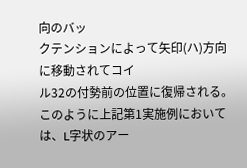向のバッ
クテンションによって矢印(ハ)方向に移動されてコイ
ル32の付勢前の位置に復帰される。
このように上記第1実施例においては、L字状のアー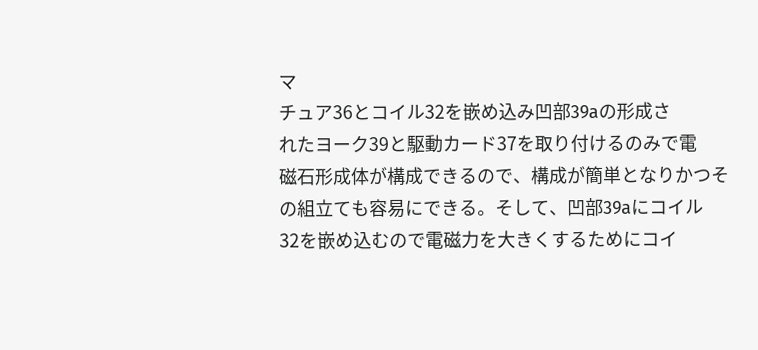マ
チュア36とコイル32を嵌め込み凹部39aの形成さ
れたヨーク39と駆動カード37を取り付けるのみで電
磁石形成体が構成できるので、構成が簡単となりかつそ
の組立ても容易にできる。そして、凹部39aにコイル
32を嵌め込むので電磁力を大きくするためにコイ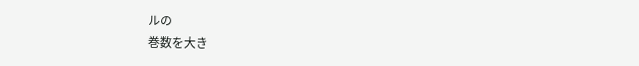ルの
巻数を大き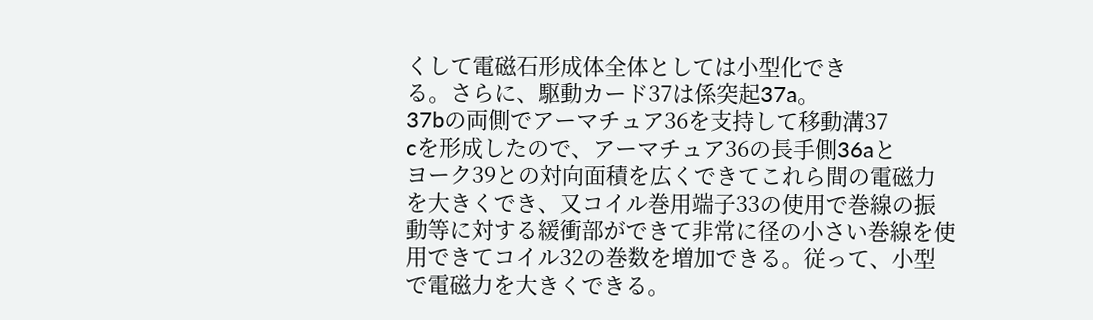くして電磁石形成体全体としては小型化でき
る。さらに、駆動カード37は係突起37a。
37bの両側でアーマチュア36を支持して移動溝37
cを形成したので、アーマチュア36の長手側36aと
ヨーク39との対向面積を広くできてこれら間の電磁力
を大きくでき、又コイル巻用端子33の使用で巻線の振
動等に対する緩衝部ができて非常に径の小さい巻線を使
用できてコイル32の巻数を増加できる。従って、小型
で電磁力を大きくできる。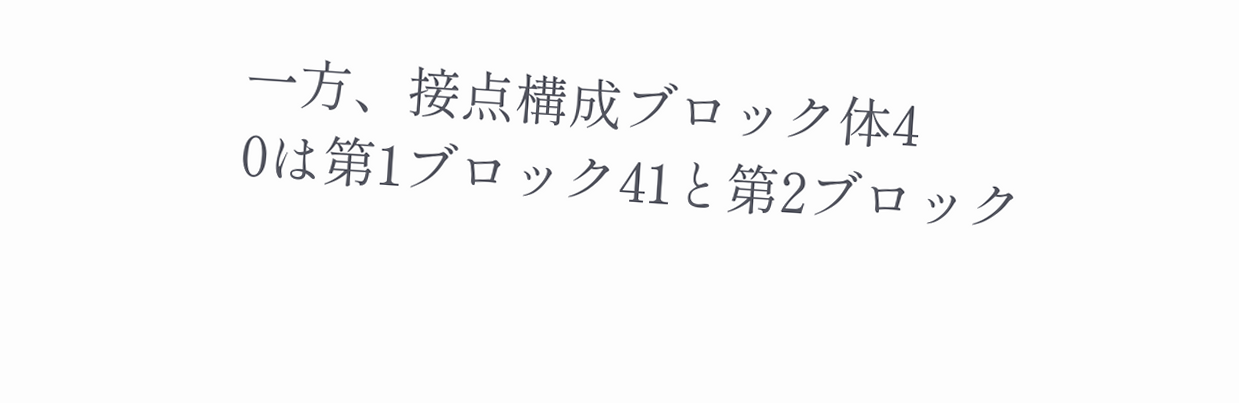一方、接点構成ブロック体4
0は第1ブロック41と第2ブロック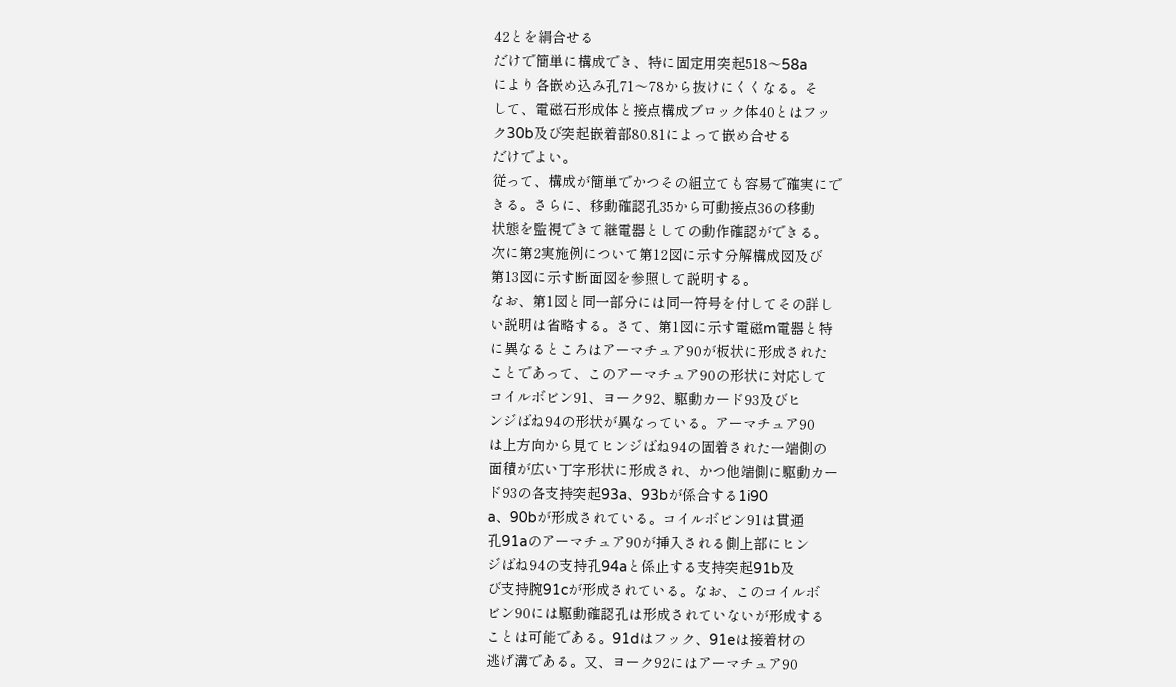42とを絹合せる
だけで簡単に構成でき、特に固定用突起518〜58a
により各嵌め込み孔71〜78から抜けにくくなる。そ
して、電磁石形成体と接点構成ブロック体40とはフッ
ク30b及び突起嵌着部80.81によって嵌め合せる
だけでよい。
従って、構成が簡単でかつその組立ても容易で確実にで
きる。さらに、移動確認孔35から可動接点36の移動
状態を監視できて継電器としての動作確認ができる。
次に第2実施例について第12図に示す分解構成図及び
第13図に示す断面図を参照して説明する。
なお、第1図と同一部分には同一符号を付してその詳し
い説明は省略する。さて、第1図に示す電磁m電器と特
に異なるところはアーマチュア90が板状に形成された
ことであって、このアーマチュア90の形状に対応して
コイルボビン91、ヨーク92、駆動カード93及びヒ
ンジばね94の形状が異なっている。アーマチュア90
は上方向から見てヒンジばね94の固着された一端側の
面積が広い丁字形状に形成され、かつ他端側に駆動カー
ド93の各支持突起93a、93bが係合する1i90
a、90bが形成されている。コイルボビン91は貫通
孔91aのアーマチュア90が挿入される側上部にヒン
ジばね94の支持孔94aと係止する支持突起91b及
び支持腕91cが形成されている。なお、このコイルボ
ビン90には駆動確認孔は形成されていないが形成する
ことは可能である。91dはフック、91eは接着材の
逃げ溝である。又、ヨーク92にはアーマチュア90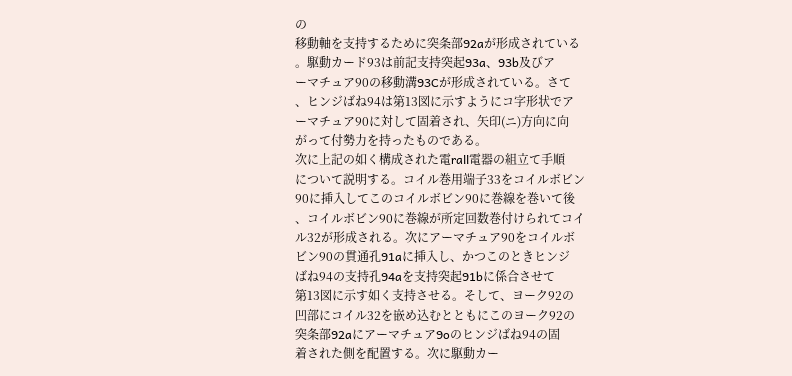の
移動軸を支持するために突条部92aが形成されている
。駆動カード93は前記支持突起93a、93b及びア
ーマチュア90の移動溝93Cが形成されている。さて
、ヒンジばね94は第13図に示すようにコ字形状でア
ーマチュア90に対して固着され、矢印(ニ)方向に向
がって付勢力を持ったものである。
次に上記の如く構成された電rall電器の組立て手順
について説明する。コイル巻用端子33をコイルボビン
90に挿入してこのコイルボビン90に巻線を巻いて後
、コイルボビン90に巻線が所定回数巻付けられてコイ
ル32が形成される。次にアーマチュア90をコイルボ
ビン90の貫通孔91aに挿入し、かつこのときヒンジ
ばね94の支持孔94aを支持突起91bに係合させて
第13図に示す如く支持させる。そして、ヨーク92の
凹部にコイル32を嵌め込むとともにこのヨーク92の
突条部92aにアーマチュア9oのヒンジばね94の固
着された側を配置する。次に駆動カー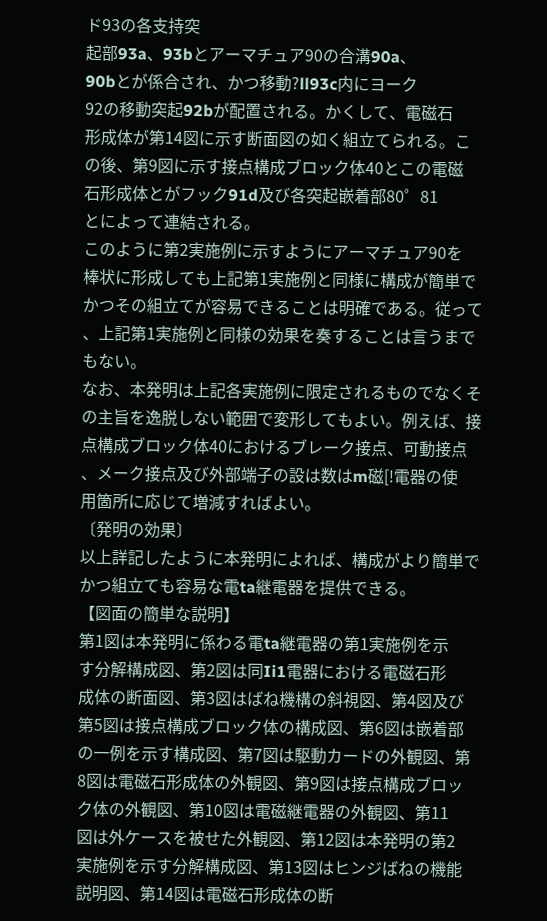ド93の各支持突
起部93a、93bとアーマチュア90の合溝90a、
90bとが係合され、かつ移動?ll93c内にヨーク
92の移動突起92bが配置される。かくして、電磁石
形成体が第14図に示す断面図の如く組立てられる。こ
の後、第9図に示す接点構成ブロック体40とこの電磁
石形成体とがフック91d及び各突起嵌着部80゜81
とによって連結される。
このように第2実施例に示すようにアーマチュア90を
棒状に形成しても上記第1実施例と同様に構成が簡単で
かつその組立てが容易できることは明確である。従って
、上記第1実施例と同様の効果を奏することは言うまで
もない。
なお、本発明は上記各実施例に限定されるものでなくそ
の主旨を逸脱しない範囲で変形してもよい。例えば、接
点構成ブロック体40におけるブレーク接点、可動接点
、メーク接点及び外部端子の設は数はm磁[!電器の使
用箇所に応じて増減すればよい。
〔発明の効果〕
以上詳記したように本発明によれば、構成がより簡単で
かつ組立ても容易な電ta継電器を提供できる。
【図面の簡単な説明】
第1図は本発明に係わる電ta継電器の第1実施例を示
す分解構成図、第2図は同Ii1電器における電磁石形
成体の断面図、第3図はばね機構の斜視図、第4図及び
第5図は接点構成ブロック体の構成図、第6図は嵌着部
の一例を示す構成図、第7図は駆動カードの外観図、第
8図は電磁石形成体の外観図、第9図は接点構成ブロッ
ク体の外観図、第10図は電磁継電器の外観図、第11
図は外ケースを被せた外観図、第12図は本発明の第2
実施例を示す分解構成図、第13図はヒンジばねの機能
説明図、第14図は電磁石形成体の断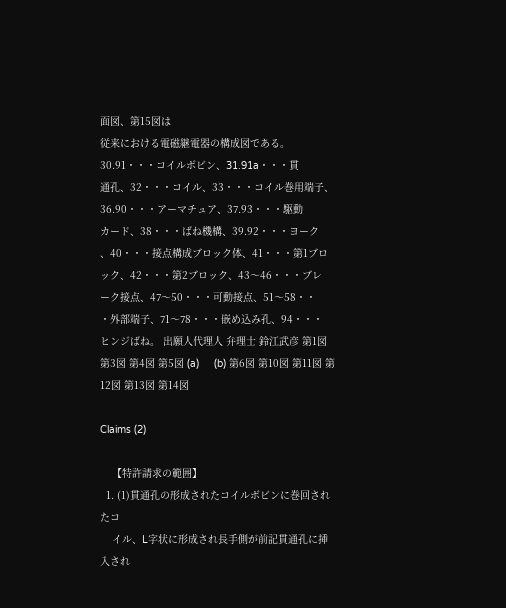面図、第15図は
従来における電磁継電器の構成図である。 30.91・・・コイルボビン、31.91a・・・貫
通孔、32・・・コイル、33・・・コイル巻用端子、
36.90・・・アーマチュア、37.93・・・駆動
カード、38・・・ばね機構、39.92・・・ヨーク
、40・・・接点構成ブロック体、41・・・第1ブロ
ック、42・・・第2ブロック、43〜46・・・ブレ
ーク接点、47〜50・・・可動接点、51〜58・・
・外部端子、71〜78・・・嵌め込み孔、94・・・
ヒンジばね。 出願人代理人 弁理士 鈴江武彦 第1図 第3図 第4図 第5図 (a)     (b) 第6図 第10図 第11図 第12図 第13図 第14図

Claims (2)

    【特許請求の範囲】
  1. (1)貫通孔の形成されたコイルボビンに巻回されたコ
    イル、L字状に形成され長手側が前記貫通孔に挿入され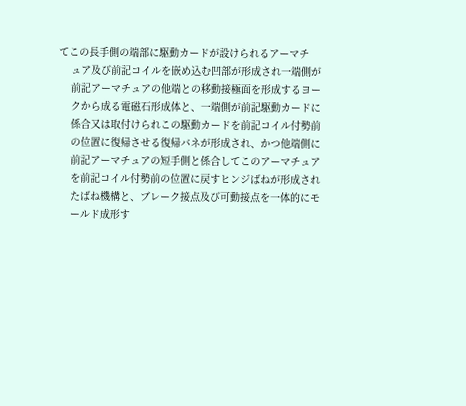てこの長手側の端部に駆動カードが設けられるアーマチ
    ュア及び前記コイルを嵌め込む凹部が形成され一端側が
    前記アーマチュアの他端との移動接極面を形成するヨー
    クから成る電磁石形成体と、一端側が前記駆動カードに
    係合又は取付けられこの駆動カードを前記コイル付勢前
    の位置に復帰させる復帰バネが形成され、かつ他端側に
    前記アーマチュアの短手側と係合してこのアーマチュア
    を前記コイル付勢前の位置に戻すヒンジばねが形成され
    たばね機構と、ブレーク接点及び可動接点を一体的にモ
    ールド成形す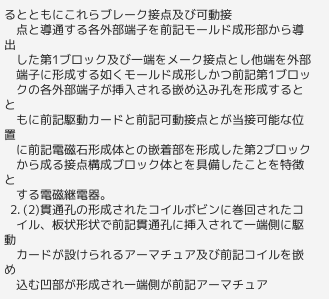るとともにこれらブレーク接点及び可動接
    点と導通する各外部端子を前記モールド成形部から導出
    した第1ブロック及び一端をメーク接点とし他端を外部
    端子に形成する如くモールド成形しかつ前記第1ブロッ
    クの各外部端子が挿入される嵌め込み孔を形成するとと
    もに前記駆動カードと前記可動接点とが当接可能な位置
    に前記電磁石形成体との嵌着部を形成した第2ブロック
    から成る接点構成ブロック体とを具備したことを特徴と
    する電磁継電器。
  2. (2)貫通孔の形成されたコイルボビンに巻回されたコ
    イル、板状形状で前記貫通孔に挿入されて一端側に駆動
    カードが設けられるアーマチュア及び前記コイルを嵌め
    込む凹部が形成され一端側が前記アーマチュア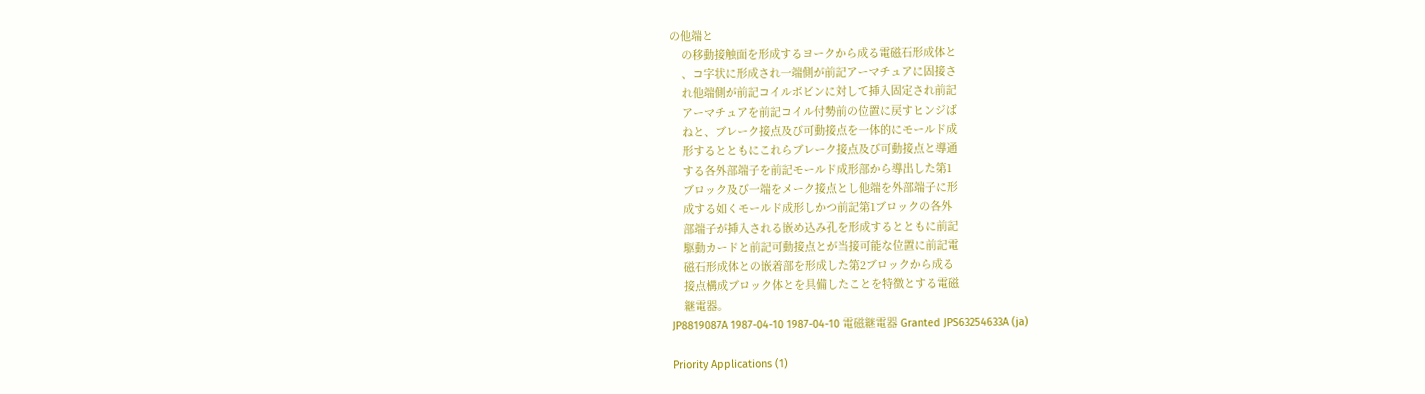の他端と
    の移動接触面を形成するヨークから成る電磁石形成体と
    、コ字状に形成され一端側が前記アーマチュアに固接さ
    れ他端側が前記コイルボビンに対して挿入固定され前記
    アーマチュアを前記コイル付勢前の位置に戻すヒンジば
    ねと、ブレーク接点及び可動接点を一体的にモールド成
    形するとともにこれらブレーク接点及び可動接点と導通
    する各外部端子を前記モールド成形部から導出した第1
    ブロック及び一端をメーク接点とし他端を外部端子に形
    成する如くモールド成形しかつ前記第1ブロックの各外
    部端子が挿入される嵌め込み孔を形成するとともに前記
    駆動カードと前記可動接点とが当接可能な位置に前記電
    磁石形成体との嵌着部を形成した第2ブロックから成る
    接点構成ブロック体とを具備したことを特徴とする電磁
    継電器。
JP8819087A 1987-04-10 1987-04-10 電磁継電器 Granted JPS63254633A (ja)

Priority Applications (1)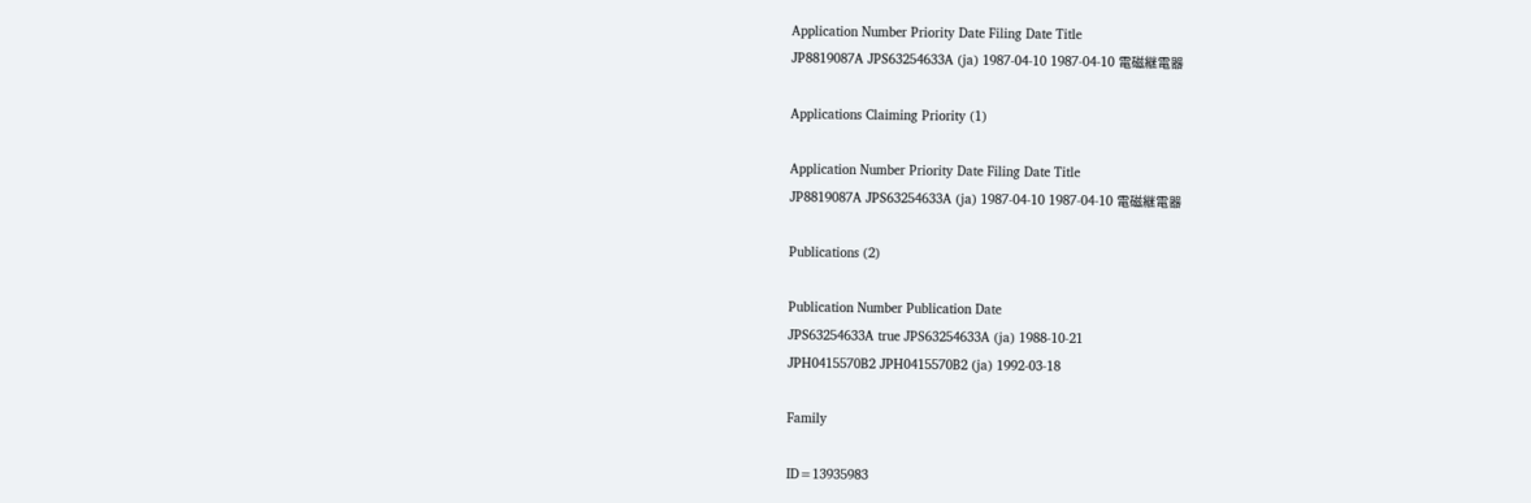Application Number Priority Date Filing Date Title
JP8819087A JPS63254633A (ja) 1987-04-10 1987-04-10 電磁継電器

Applications Claiming Priority (1)

Application Number Priority Date Filing Date Title
JP8819087A JPS63254633A (ja) 1987-04-10 1987-04-10 電磁継電器

Publications (2)

Publication Number Publication Date
JPS63254633A true JPS63254633A (ja) 1988-10-21
JPH0415570B2 JPH0415570B2 (ja) 1992-03-18

Family

ID=13935983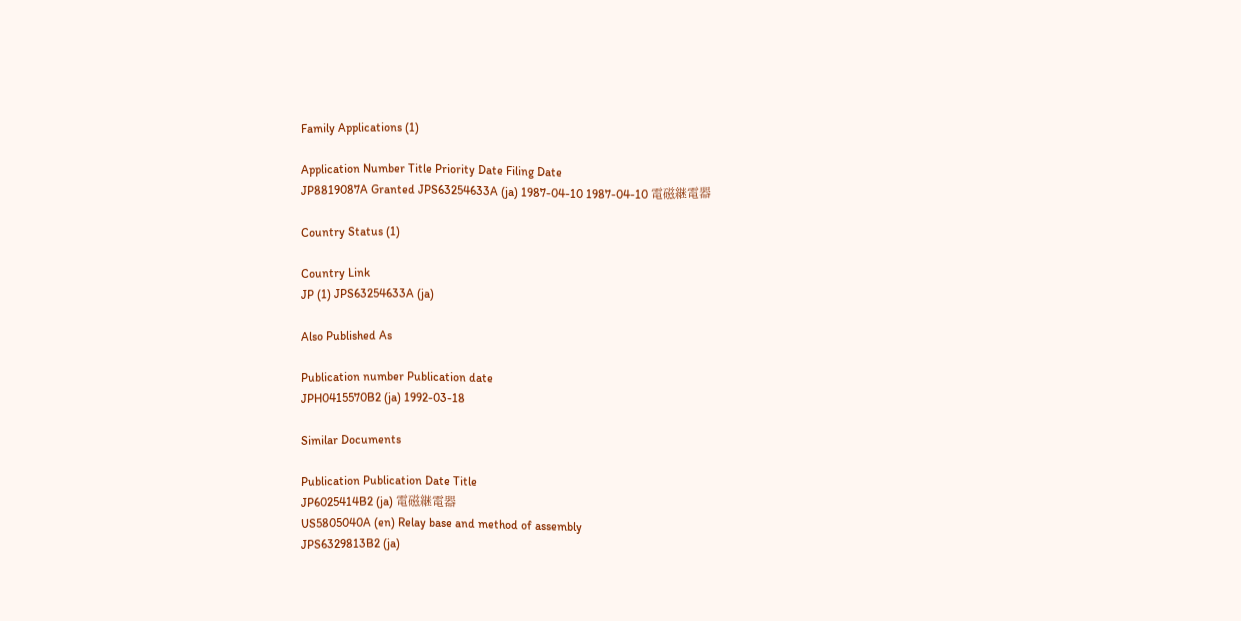Family Applications (1)

Application Number Title Priority Date Filing Date
JP8819087A Granted JPS63254633A (ja) 1987-04-10 1987-04-10 電磁継電器

Country Status (1)

Country Link
JP (1) JPS63254633A (ja)

Also Published As

Publication number Publication date
JPH0415570B2 (ja) 1992-03-18

Similar Documents

Publication Publication Date Title
JP6025414B2 (ja) 電磁継電器
US5805040A (en) Relay base and method of assembly
JPS6329813B2 (ja)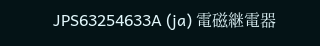JPS63254633A (ja) 電磁継電器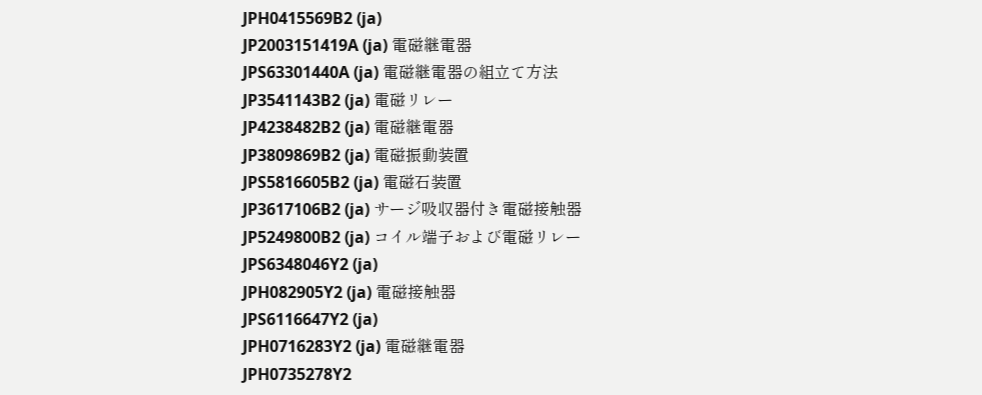JPH0415569B2 (ja)
JP2003151419A (ja) 電磁継電器
JPS63301440A (ja) 電磁継電器の組立て方法
JP3541143B2 (ja) 電磁リレー
JP4238482B2 (ja) 電磁継電器
JP3809869B2 (ja) 電磁振動装置
JPS5816605B2 (ja) 電磁石装置
JP3617106B2 (ja) サージ吸収器付き電磁接触器
JP5249800B2 (ja) コイル端子および電磁リレー
JPS6348046Y2 (ja)
JPH082905Y2 (ja) 電磁接触器
JPS6116647Y2 (ja)
JPH0716283Y2 (ja) 電磁継電器
JPH0735278Y2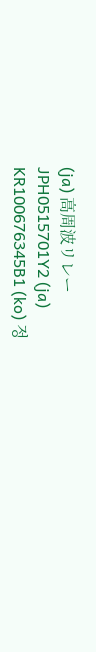(ja) 高周波リレー
JPH0515701Y2 (ja)
KR100676345B1 (ko) 정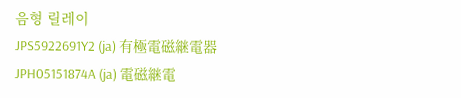음형 릴레이
JPS5922691Y2 (ja) 有極電磁継電器
JPH05151874A (ja) 電磁継電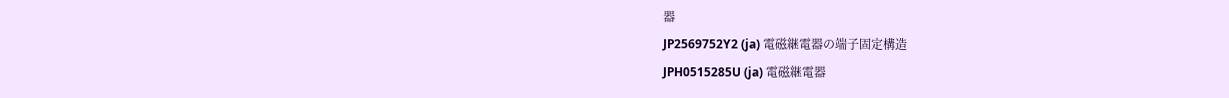器
JP2569752Y2 (ja) 電磁継電器の端子固定構造
JPH0515285U (ja) 電磁継電器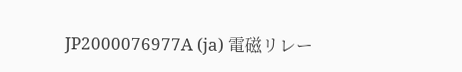JP2000076977A (ja) 電磁リレー